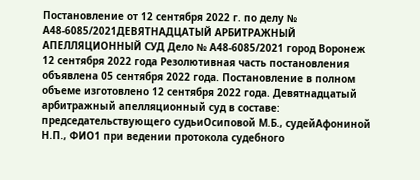Постановление от 12 сентября 2022 г. по делу № А48-6085/2021ДЕВЯТНАДЦАТЫЙ АРБИТРАЖНЫЙ АПЕЛЛЯЦИОННЫЙ СУД Дело № А48-6085/2021 город Воронеж 12 сентября 2022 года Резолютивная часть постановления объявлена 05 сентября 2022 года. Постановление в полном объеме изготовлено 12 сентября 2022 года. Девятнадцатый арбитражный апелляционный суд в составе: председательствующего судьиОсиповой М.Б., судейАфониной Н.П., ФИО1 при ведении протокола судебного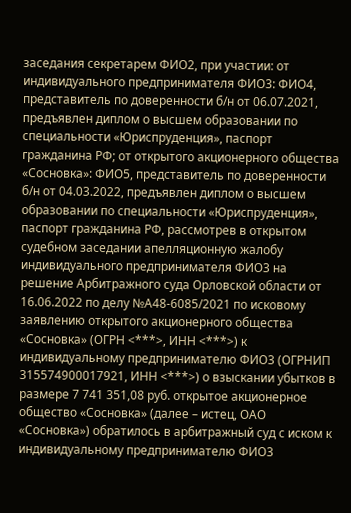заседания секретарем ФИО2, при участии: от индивидуального предпринимателя ФИО3: ФИО4, представитель по доверенности б/н от 06.07.2021, предъявлен диплом о высшем образовании по специальности «Юриспруденция», паспорт гражданина РФ; от открытого акционерного общества «Сосновка»: ФИО5, представитель по доверенности б/н от 04.03.2022, предъявлен диплом о высшем образовании по специальности «Юриспруденция», паспорт гражданина РФ, рассмотрев в открытом судебном заседании апелляционную жалобу индивидуального предпринимателя ФИО3 на решение Арбитражного суда Орловской области от 16.06.2022 по делу №А48-6085/2021 по исковому заявлению открытого акционерного общества «Сосновка» (ОГРН <***>, ИНН <***>) к индивидуальному предпринимателю ФИО3 (ОГРНИП 315574900017921, ИНН <***>) о взыскании убытков в размере 7 741 351,08 руб. открытое акционерное общество «Сосновка» (далее – истец, ОАО «Сосновка») обратилось в арбитражный суд с иском к индивидуальному предпринимателю ФИО3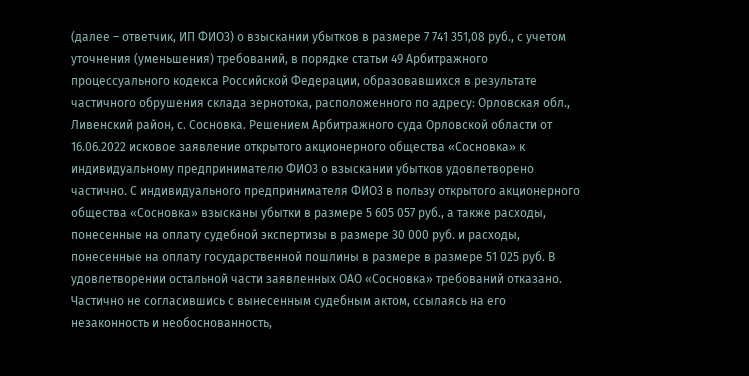(далее – ответчик, ИП ФИО3) о взыскании убытков в размере 7 741 351,08 руб., с учетом уточнения (уменьшения) требований, в порядке статьи 49 Арбитражного процессуального кодекса Российской Федерации, образовавшихся в результате частичного обрушения склада зернотока, расположенного по адресу: Орловская обл., Ливенский район, с. Сосновка. Решением Арбитражного суда Орловской области от 16.06.2022 исковое заявление открытого акционерного общества «Сосновка» к индивидуальному предпринимателю ФИО3 о взыскании убытков удовлетворено частично. С индивидуального предпринимателя ФИО3 в пользу открытого акционерного общества «Сосновка» взысканы убытки в размере 5 605 057 руб., а также расходы, понесенные на оплату судебной экспертизы в размере 30 000 руб. и расходы, понесенные на оплату государственной пошлины в размере в размере 51 025 руб. В удовлетворении остальной части заявленных ОАО «Сосновка» требований отказано. Частично не согласившись с вынесенным судебным актом, ссылаясь на его незаконность и необоснованность,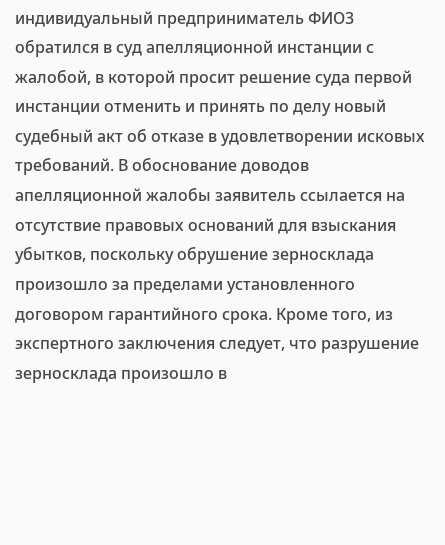индивидуальный предприниматель ФИО3 обратился в суд апелляционной инстанции с жалобой, в которой просит решение суда первой инстанции отменить и принять по делу новый судебный акт об отказе в удовлетворении исковых требований. В обоснование доводов апелляционной жалобы заявитель ссылается на отсутствие правовых оснований для взыскания убытков, поскольку обрушение зерносклада произошло за пределами установленного договором гарантийного срока. Кроме того, из экспертного заключения следует, что разрушение зерносклада произошло в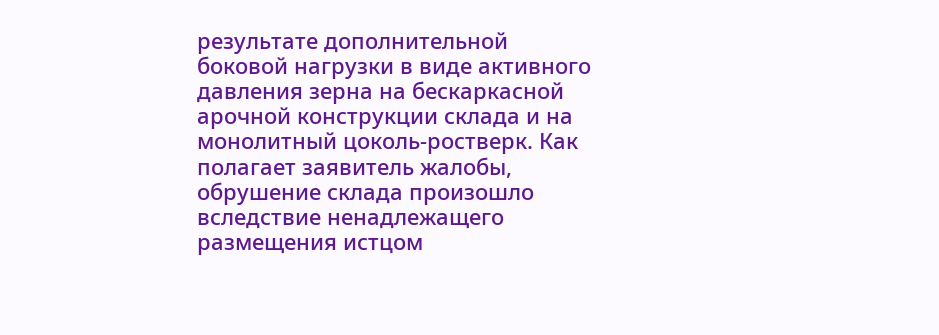результате дополнительной боковой нагрузки в виде активного давления зерна на бескаркасной арочной конструкции склада и на монолитный цоколь-ростверк. Как полагает заявитель жалобы, обрушение склада произошло вследствие ненадлежащего размещения истцом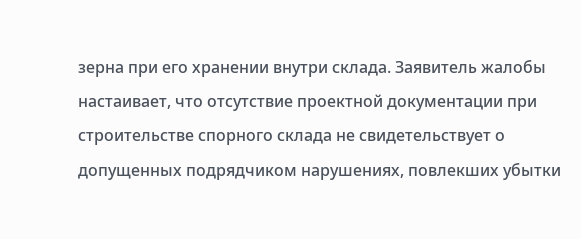зерна при его хранении внутри склада. Заявитель жалобы настаивает, что отсутствие проектной документации при строительстве спорного склада не свидетельствует о допущенных подрядчиком нарушениях, повлекших убытки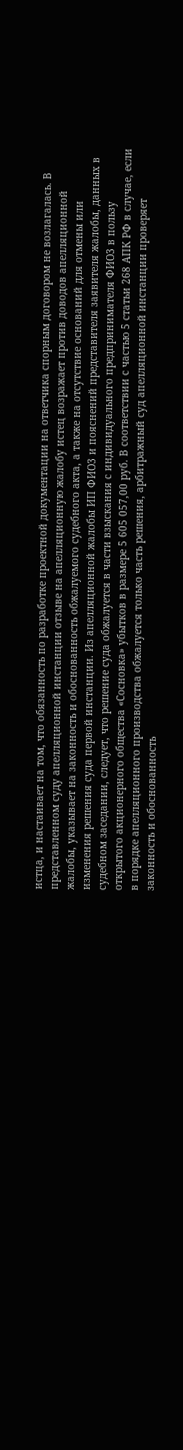истца, и настаивает на том, что обязанность по разработке проектной документации на ответчика спорным договором не возлагалась. В представленном суду апелляционной инстанции отзыве на апелляционную жалобу истец возражает против доводов апелляционной жалобы, указывает на законность и обоснованность обжалуемого судебного акта, а также на отсутствие оснований для отмены или изменения решения суда первой инстанции. Из апелляционной жалобы ИП ФИО3 и пояснений представителя заявителя жалобы, данных в судебном заседании, следует, что решение суда обжалуется в части взыскания с индивидуального предпринимателя ФИО3 в пользу открытого акционерного общества «Сосновка» убытков в размере 5 605 057,00 руб. В соответствии с частью 5 статьи 268 АПК РФ в случае, если в порядке апелляционного производства обжалуется только часть решения, арбитражный суд апелляционной инстанции проверяет законность и обоснованность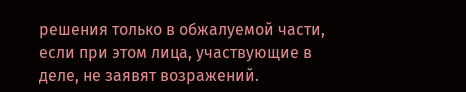решения только в обжалуемой части, если при этом лица, участвующие в деле, не заявят возражений.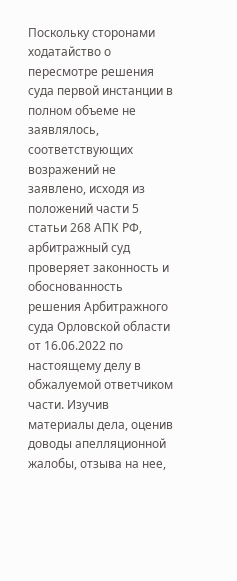Поскольку сторонами ходатайство о пересмотре решения суда первой инстанции в полном объеме не заявлялось, соответствующих возражений не заявлено, исходя из положений части 5 статьи 268 АПК РФ, арбитражный суд проверяет законность и обоснованность решения Арбитражного суда Орловской области от 16.06.2022 по настоящему делу в обжалуемой ответчиком части. Изучив материалы дела, оценив доводы апелляционной жалобы, отзыва на нее,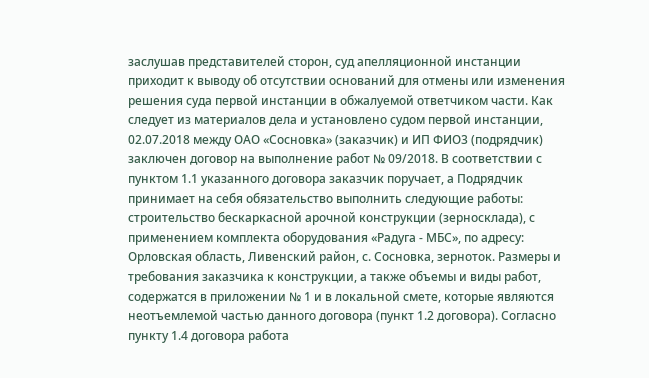заслушав представителей сторон, суд апелляционной инстанции приходит к выводу об отсутствии оснований для отмены или изменения решения суда первой инстанции в обжалуемой ответчиком части. Как следует из материалов дела и установлено судом первой инстанции, 02.07.2018 между ОАО «Сосновка» (заказчик) и ИП ФИО3 (подрядчик) заключен договор на выполнение работ № 09/2018. В соответствии с пунктом 1.1 указанного договора заказчик поручает, а Подрядчик принимает на себя обязательство выполнить следующие работы: строительство бескаркасной арочной конструкции (зерносклада), с применением комплекта оборудования «Радуга - МБС», по адресу: Орловская область, Ливенский район, с. Сосновка, зерноток. Размеры и требования заказчика к конструкции, а также объемы и виды работ, содержатся в приложении № 1 и в локальной смете, которые являются неотъемлемой частью данного договора (пункт 1.2 договора). Согласно пункту 1.4 договора работа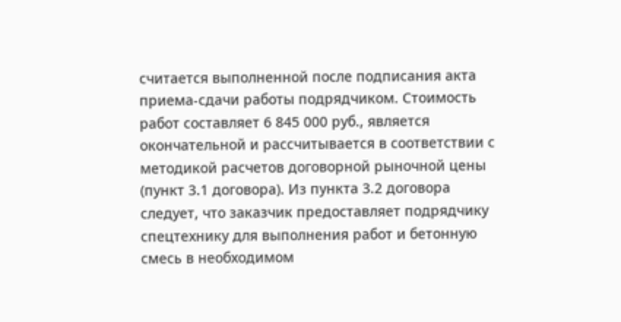считается выполненной после подписания акта приема-сдачи работы подрядчиком. Стоимость работ составляет 6 845 000 руб., является окончательной и рассчитывается в соответствии с методикой расчетов договорной рыночной цены (пункт 3.1 договора). Из пункта 3.2 договора следует, что заказчик предоставляет подрядчику спецтехнику для выполнения работ и бетонную смесь в необходимом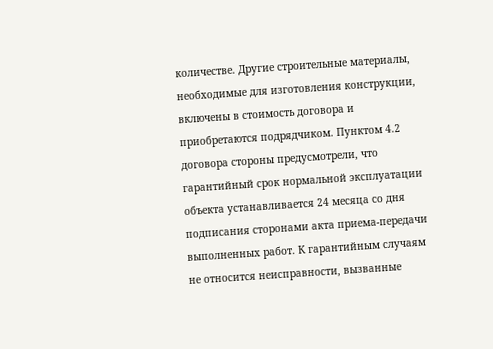количестве. Другие строительные материалы, необходимые для изготовления конструкции, включены в стоимость договора и приобретаются подрядчиком. Пунктом 4.2 договора стороны предусмотрели, что гарантийный срок нормальной эксплуатации объекта устанавливается 24 месяца со дня подписания сторонами акта приема-передачи выполненных работ. К гарантийным случаям не относится неисправности, вызванные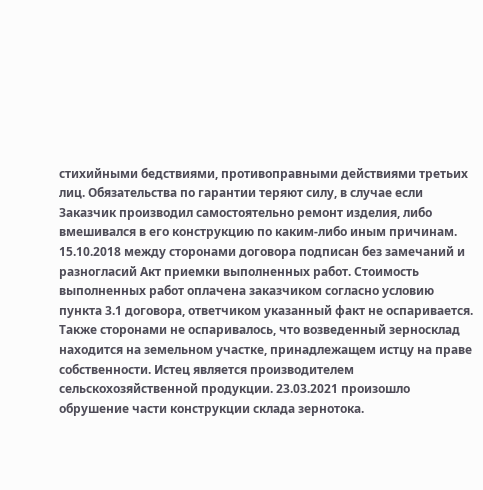стихийными бедствиями, противоправными действиями третьих лиц. Обязательства по гарантии теряют силу, в случае если Заказчик производил самостоятельно ремонт изделия, либо вмешивался в его конструкцию по каким-либо иным причинам. 15.10.2018 между сторонами договора подписан без замечаний и разногласий Акт приемки выполненных работ. Стоимость выполненных работ оплачена заказчиком согласно условию пункта 3.1 договора, ответчиком указанный факт не оспаривается. Также сторонами не оспаривалось, что возведенный зерносклад находится на земельном участке, принадлежащем истцу на праве собственности. Истец является производителем сельскохозяйственной продукции. 23.03.2021 произошло обрушение части конструкции склада зернотока.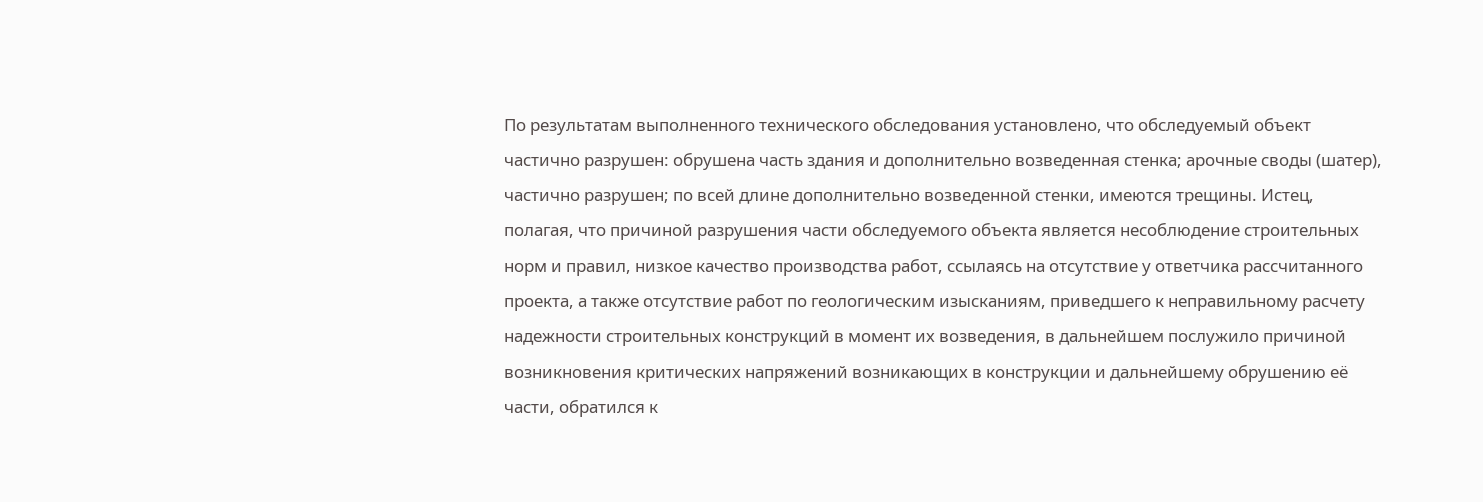По результатам выполненного технического обследования установлено, что обследуемый объект частично разрушен: обрушена часть здания и дополнительно возведенная стенка; арочные своды (шатер), частично разрушен; по всей длине дополнительно возведенной стенки, имеются трещины. Истец, полагая, что причиной разрушения части обследуемого объекта является несоблюдение строительных норм и правил, низкое качество производства работ, ссылаясь на отсутствие у ответчика рассчитанного проекта, а также отсутствие работ по геологическим изысканиям, приведшего к неправильному расчету надежности строительных конструкций в момент их возведения, в дальнейшем послужило причиной возникновения критических напряжений возникающих в конструкции и дальнейшему обрушению её части, обратился к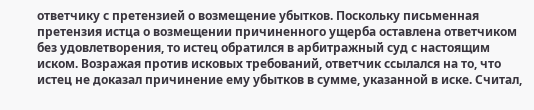ответчику с претензией о возмещение убытков. Поскольку письменная претензия истца о возмещении причиненного ущерба оставлена ответчиком без удовлетворения, то истец обратился в арбитражный суд с настоящим иском. Возражая против исковых требований, ответчик ссылался на то, что истец не доказал причинение ему убытков в сумме, указанной в иске. Считал,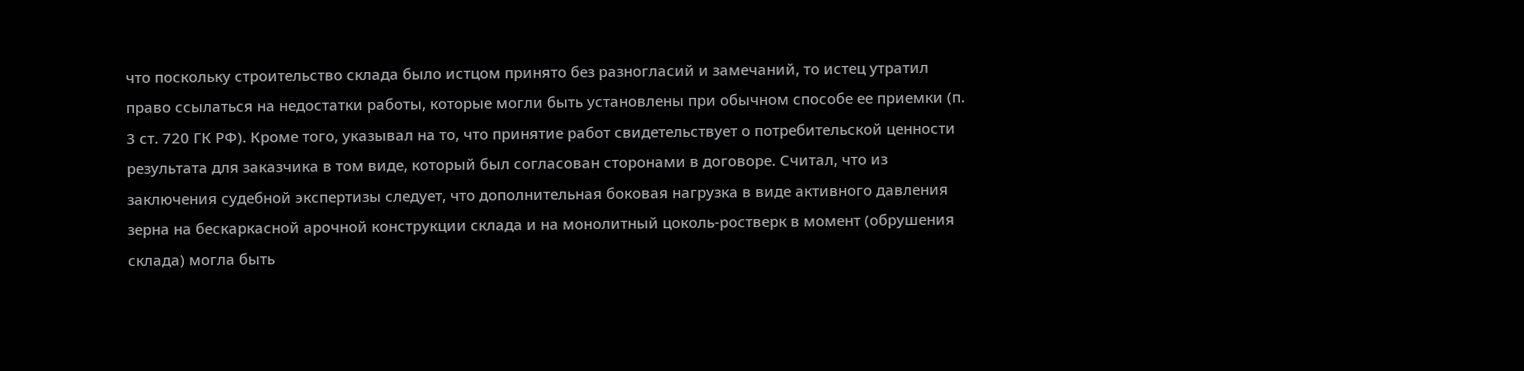что поскольку строительство склада было истцом принято без разногласий и замечаний, то истец утратил право ссылаться на недостатки работы, которые могли быть установлены при обычном способе ее приемки (п. 3 ст. 720 ГК РФ). Кроме того, указывал на то, что принятие работ свидетельствует о потребительской ценности результата для заказчика в том виде, который был согласован сторонами в договоре. Считал, что из заключения судебной экспертизы следует, что дополнительная боковая нагрузка в виде активного давления зерна на бескаркасной арочной конструкции склада и на монолитный цоколь-ростверк в момент (обрушения склада) могла быть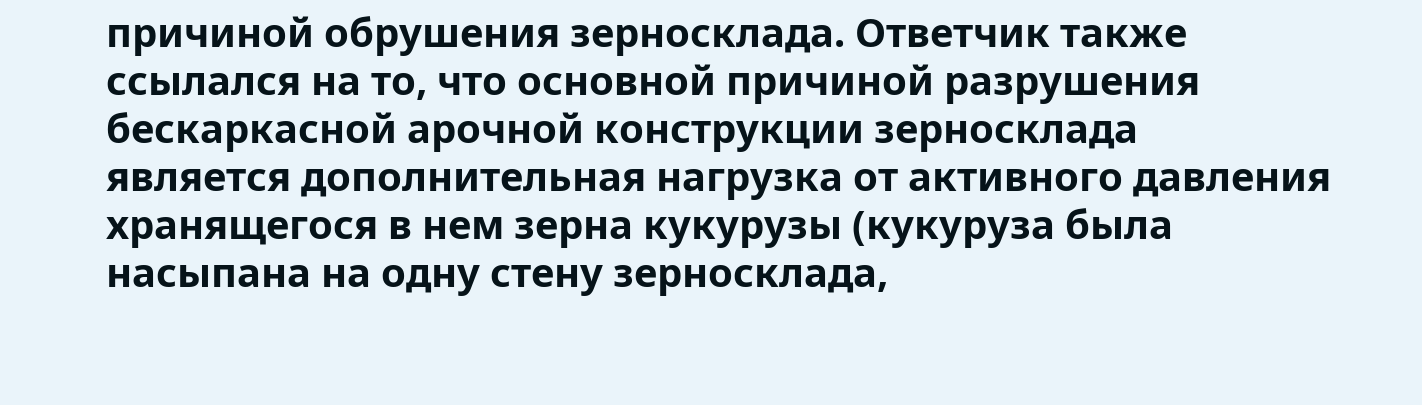причиной обрушения зерносклада. Ответчик также ссылался на то, что основной причиной разрушения бескаркасной арочной конструкции зерносклада является дополнительная нагрузка от активного давления хранящегося в нем зерна кукурузы (кукуруза была насыпана на одну стену зерносклада,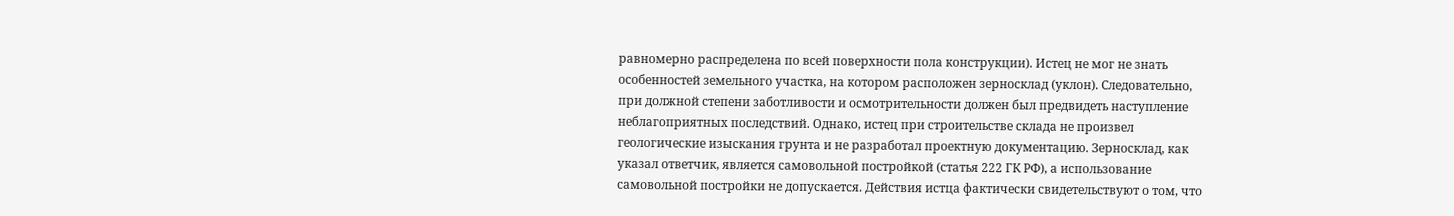равномерно распределена по всей поверхности пола конструкции). Истец не мог не знать особенностей земельного участка, на котором расположен зерносклад (уклон). Следовательно, при должной степени заботливости и осмотрительности должен был предвидеть наступление неблагоприятных последствий. Однако, истец при строительстве склада не произвел геологические изыскания грунта и не разработал проектную документацию. Зерносклад, как указал ответчик, является самовольной постройкой (статья 222 ГК РФ), а использование самовольной постройки не допускается. Действия истца фактически свидетельствуют о том, что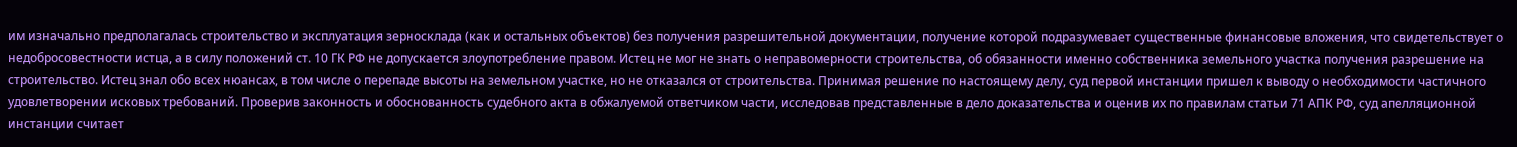им изначально предполагалась строительство и эксплуатация зерносклада (как и остальных объектов) без получения разрешительной документации, получение которой подразумевает существенные финансовые вложения, что свидетельствует о недобросовестности истца, а в силу положений ст. 10 ГК РФ не допускается злоупотребление правом. Истец не мог не знать о неправомерности строительства, об обязанности именно собственника земельного участка получения разрешение на строительство. Истец знал обо всех нюансах, в том числе о перепаде высоты на земельном участке, но не отказался от строительства. Принимая решение по настоящему делу, суд первой инстанции пришел к выводу о необходимости частичного удовлетворении исковых требований. Проверив законность и обоснованность судебного акта в обжалуемой ответчиком части, исследовав представленные в дело доказательства и оценив их по правилам статьи 71 АПК РФ, суд апелляционной инстанции считает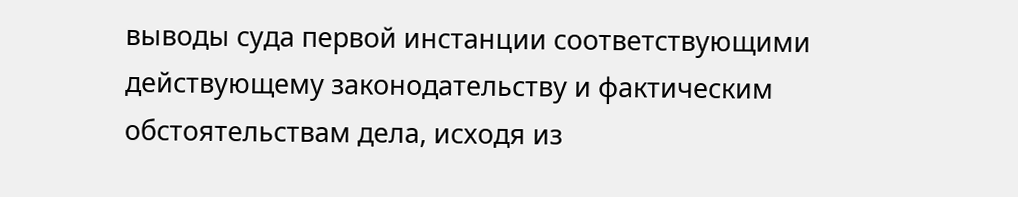выводы суда первой инстанции соответствующими действующему законодательству и фактическим обстоятельствам дела, исходя из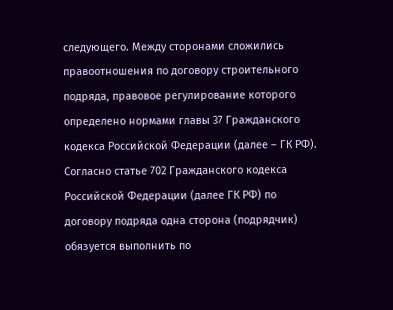следующего. Между сторонами сложились правоотношения по договору строительного подряда, правовое регулирование которого определено нормами главы 37 Гражданского кодекса Российской Федерации (далее – ГК РФ). Согласно статье 702 Гражданского кодекса Российской Федерации (далее ГК РФ) по договору подряда одна сторона (подрядчик) обязуется выполнить по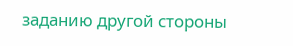заданию другой стороны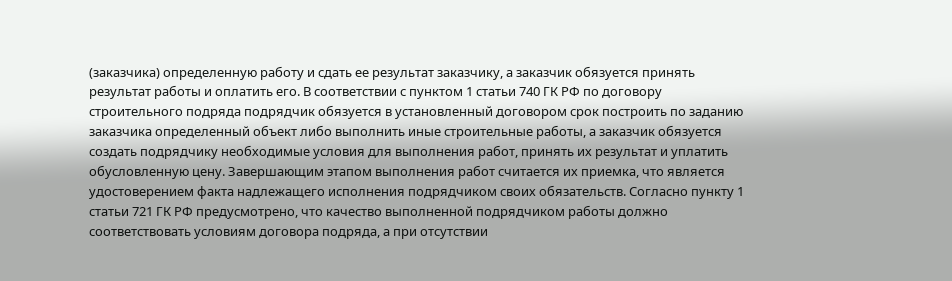(заказчика) определенную работу и сдать ее результат заказчику, а заказчик обязуется принять результат работы и оплатить его. В соответствии с пунктом 1 статьи 740 ГК РФ по договору строительного подряда подрядчик обязуется в установленный договором срок построить по заданию заказчика определенный объект либо выполнить иные строительные работы, а заказчик обязуется создать подрядчику необходимые условия для выполнения работ, принять их результат и уплатить обусловленную цену. Завершающим этапом выполнения работ считается их приемка, что является удостоверением факта надлежащего исполнения подрядчиком своих обязательств. Согласно пункту 1 статьи 721 ГК РФ предусмотрено, что качество выполненной подрядчиком работы должно соответствовать условиям договора подряда, а при отсутствии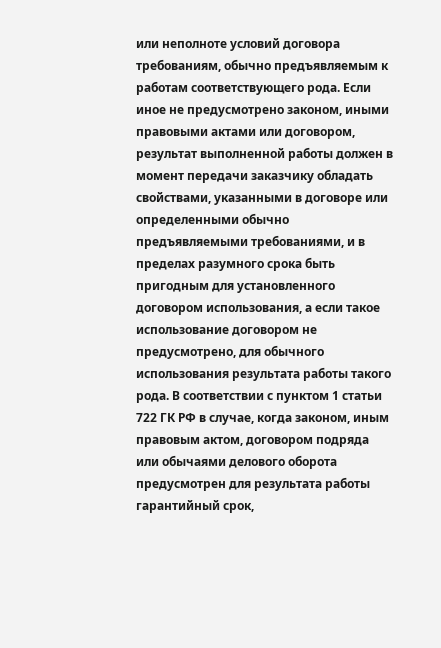или неполноте условий договора требованиям, обычно предъявляемым к работам соответствующего рода. Если иное не предусмотрено законом, иными правовыми актами или договором, результат выполненной работы должен в момент передачи заказчику обладать свойствами, указанными в договоре или определенными обычно предъявляемыми требованиями, и в пределах разумного срока быть пригодным для установленного договором использования, а если такое использование договором не предусмотрено, для обычного использования результата работы такого рода. В соответствии с пунктом 1 статьи 722 ГК РФ в случае, когда законом, иным правовым актом, договором подряда или обычаями делового оборота предусмотрен для результата работы гарантийный срок,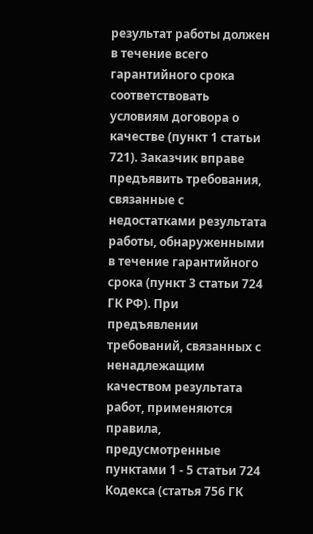результат работы должен в течение всего гарантийного срока соответствовать условиям договора о качестве (пункт 1 статьи 721). Заказчик вправе предъявить требования, связанные с недостатками результата работы, обнаруженными в течение гарантийного срока (пункт 3 статьи 724 ГК РФ). При предъявлении требований, связанных с ненадлежащим качеством результата работ, применяются правила, предусмотренные пунктами 1 - 5 статьи 724 Кодекса (статья 756 ГК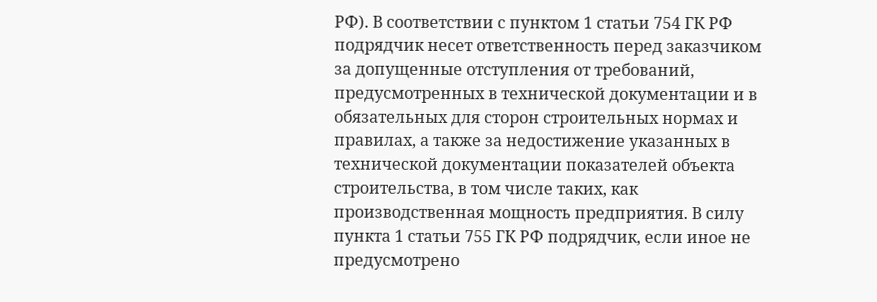РФ). В соответствии с пунктом 1 статьи 754 ГК РФ подрядчик несет ответственность перед заказчиком за допущенные отступления от требований, предусмотренных в технической документации и в обязательных для сторон строительных нормах и правилах, а также за недостижение указанных в технической документации показателей объекта строительства, в том числе таких, как производственная мощность предприятия. В силу пункта 1 статьи 755 ГК РФ подрядчик, если иное не предусмотрено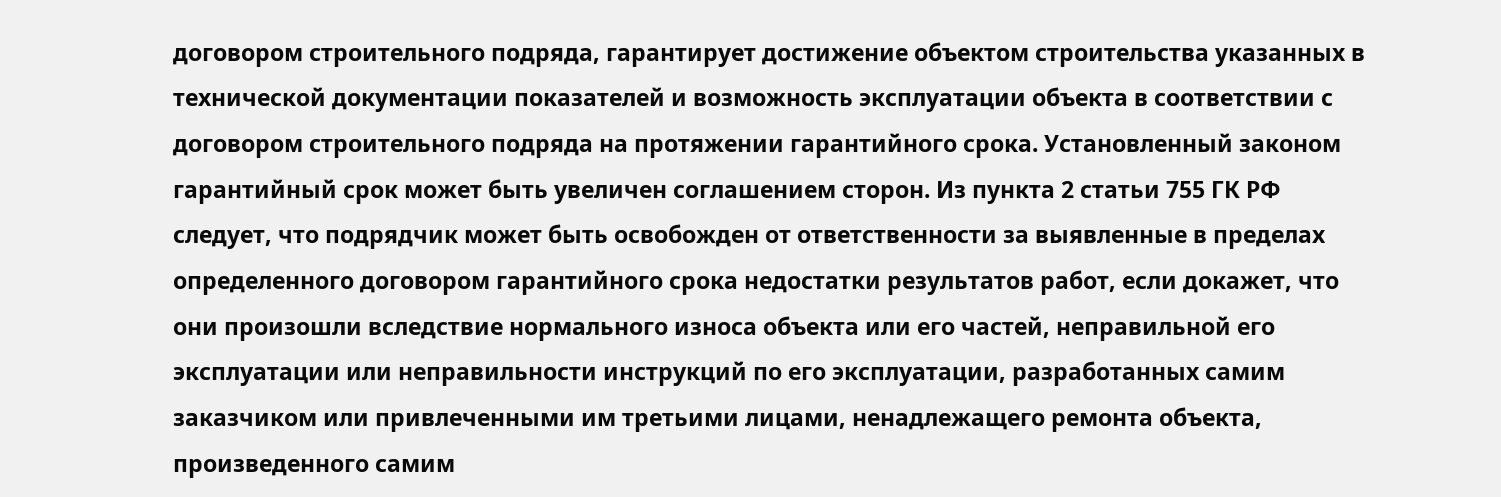договором строительного подряда, гарантирует достижение объектом строительства указанных в технической документации показателей и возможность эксплуатации объекта в соответствии с договором строительного подряда на протяжении гарантийного срока. Установленный законом гарантийный срок может быть увеличен соглашением сторон. Из пункта 2 статьи 755 ГК РФ следует, что подрядчик может быть освобожден от ответственности за выявленные в пределах определенного договором гарантийного срока недостатки результатов работ, если докажет, что они произошли вследствие нормального износа объекта или его частей, неправильной его эксплуатации или неправильности инструкций по его эксплуатации, разработанных самим заказчиком или привлеченными им третьими лицами, ненадлежащего ремонта объекта, произведенного самим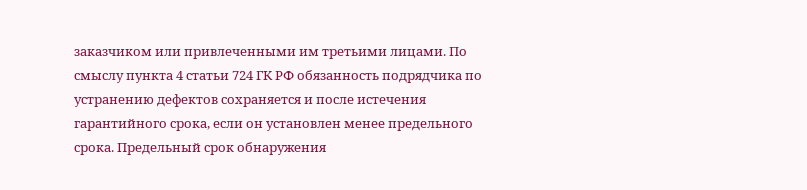заказчиком или привлеченными им третьими лицами. По смыслу пункта 4 статьи 724 ГК РФ обязанность подрядчика по устранению дефектов сохраняется и после истечения гарантийного срока, если он установлен менее предельного срока. Предельный срок обнаружения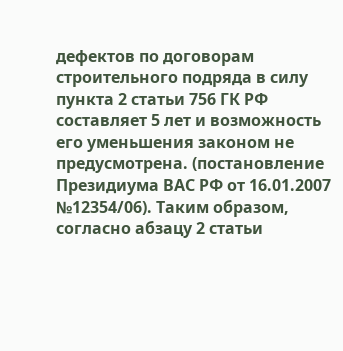дефектов по договорам строительного подряда в силу пункта 2 статьи 756 ГК РФ составляет 5 лет и возможность его уменьшения законом не предусмотрена. (постановление Президиума ВАС РФ от 16.01.2007 №12354/06). Таким образом, согласно абзацу 2 статьи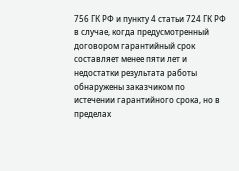756 ГК РФ и пункту 4 статьи 724 ГК РФ в случае, когда предусмотренный договором гарантийный срок составляет менее пяти лет и недостатки результата работы обнаружены заказчиком по истечении гарантийного срока, но в пределах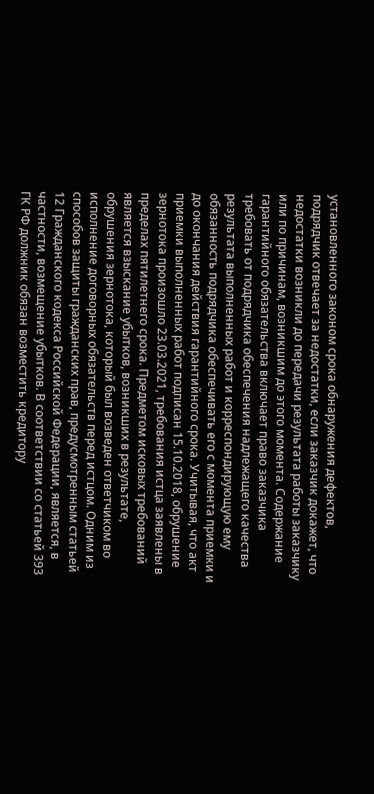установленного законом срока обнаружения дефектов, подрядчик отвечает за недостатки, если заказчик докажет, что недостатки возникли до передачи результата работы заказчику или по причинам, возникшим до этого момента. Содержание гарантийного обязательства включает право заказчика требовать от подрядчика обеспечения надлежащего качества результата выполненных работ и корреспондирующую ему обязанность подрядчика обеспечивать его с момента приемки и до окончания действия гарантийного срока. Учитывая, что акт приемки выполненных работ подписан 15.10.2018, обрушение зернотока произошло 23.03.2021, требования истца заявлены в пределах пятилетнего срока. Предметом исковых требований является взыскание убытков, возникших в результате, обрушения зернотока, который был возведен ответчиком во исполнение договорных обязательств перед истцом. Одним из способов защиты гражданских прав, предусмотренным статьей 12 Гражданского кодекса Российской Федерации, является, в частности, возмещение убытков. В соответствии со статьей 393 ГК РФ должник обязан возместить кредитору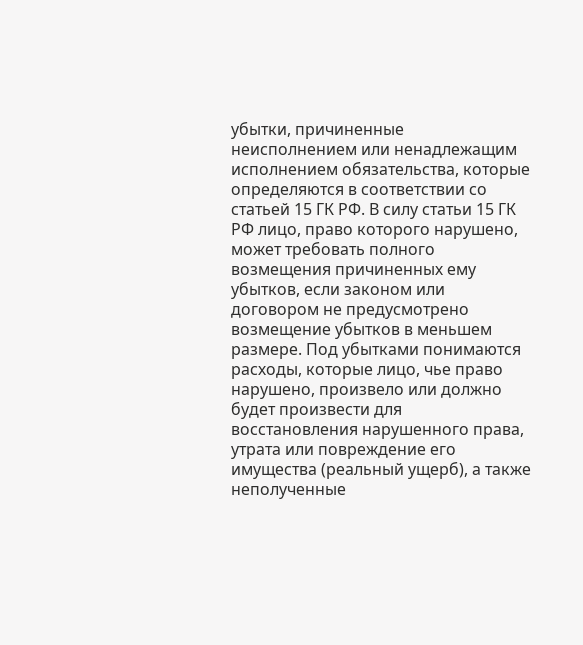убытки, причиненные неисполнением или ненадлежащим исполнением обязательства, которые определяются в соответствии со статьей 15 ГК РФ. В силу статьи 15 ГК РФ лицо, право которого нарушено, может требовать полного возмещения причиненных ему убытков, если законом или договором не предусмотрено возмещение убытков в меньшем размере. Под убытками понимаются расходы, которые лицо, чье право нарушено, произвело или должно будет произвести для восстановления нарушенного права, утрата или повреждение его имущества (реальный ущерб), а также неполученные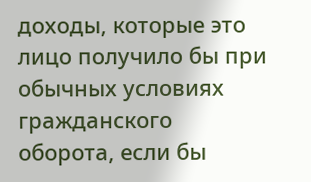доходы, которые это лицо получило бы при обычных условиях гражданского оборота, если бы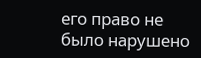его право не было нарушено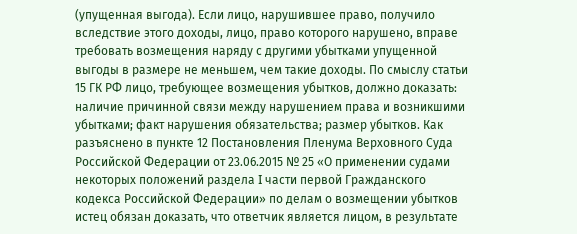(упущенная выгода). Если лицо, нарушившее право, получило вследствие этого доходы, лицо, право которого нарушено, вправе требовать возмещения наряду с другими убытками упущенной выгоды в размере не меньшем, чем такие доходы. По смыслу статьи 15 ГК РФ лицо, требующее возмещения убытков, должно доказать: наличие причинной связи между нарушением права и возникшими убытками; факт нарушения обязательства; размер убытков. Как разъяснено в пункте 12 Постановления Пленума Верховного Суда Российской Федерации от 23.06.2015 № 25 «О применении судами некоторых положений раздела I части первой Гражданского кодекса Российской Федерации» по делам о возмещении убытков истец обязан доказать, что ответчик является лицом, в результате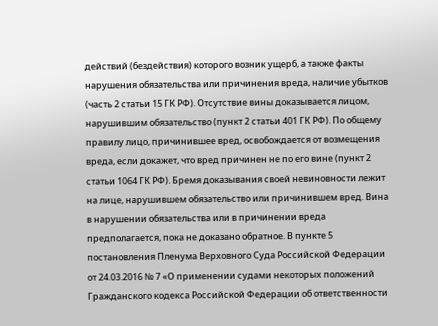действий (бездействия) которого возник ущерб, а также факты нарушения обязательства или причинения вреда, наличие убытков (часть 2 статьи 15 ГК РФ). Отсутствие вины доказывается лицом, нарушившим обязательство (пункт 2 статьи 401 ГК РФ). По общему правилу лицо, причинившее вред, освобождается от возмещения вреда, если докажет, что вред причинен не по его вине (пункт 2 статьи 1064 ГК РФ). Бремя доказывания своей невиновности лежит на лице, нарушившем обязательство или причинившем вред. Вина в нарушении обязательства или в причинении вреда предполагается, пока не доказано обратное. В пункте 5 постановления Пленума Верховного Суда Российской Федерации от 24.03.2016 № 7 «О применении судами некоторых положений Гражданского кодекса Российской Федерации об ответственности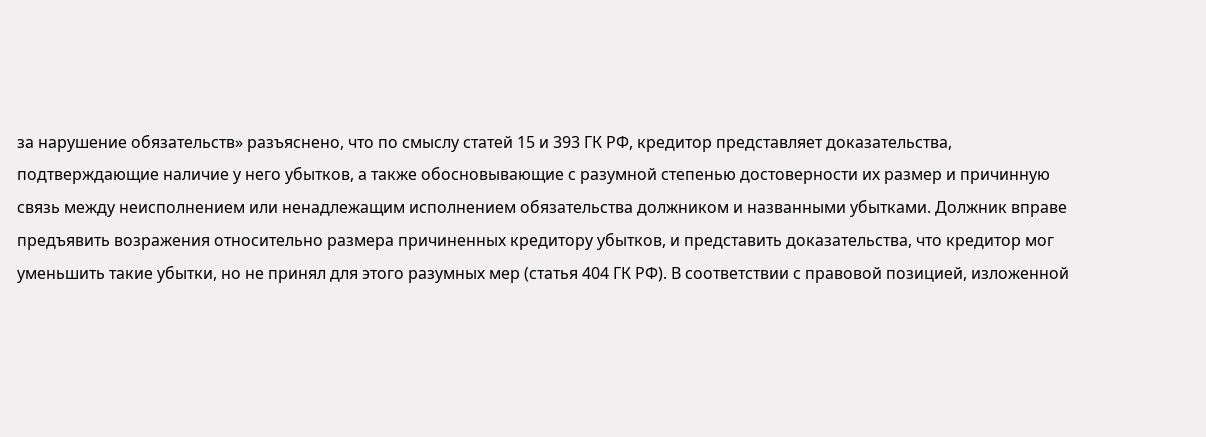за нарушение обязательств» разъяснено, что по смыслу статей 15 и 393 ГК РФ, кредитор представляет доказательства, подтверждающие наличие у него убытков, а также обосновывающие с разумной степенью достоверности их размер и причинную связь между неисполнением или ненадлежащим исполнением обязательства должником и названными убытками. Должник вправе предъявить возражения относительно размера причиненных кредитору убытков, и представить доказательства, что кредитор мог уменьшить такие убытки, но не принял для этого разумных мер (статья 404 ГК РФ). В соответствии с правовой позицией, изложенной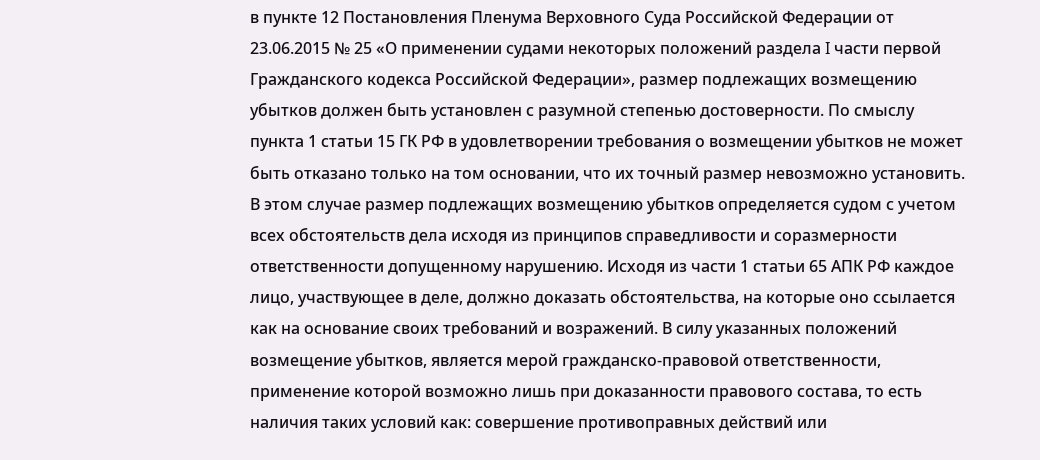в пункте 12 Постановления Пленума Верховного Суда Российской Федерации от 23.06.2015 № 25 «О применении судами некоторых положений раздела I части первой Гражданского кодекса Российской Федерации», размер подлежащих возмещению убытков должен быть установлен с разумной степенью достоверности. По смыслу пункта 1 статьи 15 ГК РФ в удовлетворении требования о возмещении убытков не может быть отказано только на том основании, что их точный размер невозможно установить. В этом случае размер подлежащих возмещению убытков определяется судом с учетом всех обстоятельств дела исходя из принципов справедливости и соразмерности ответственности допущенному нарушению. Исходя из части 1 статьи 65 АПК РФ каждое лицо, участвующее в деле, должно доказать обстоятельства, на которые оно ссылается как на основание своих требований и возражений. В силу указанных положений возмещение убытков, является мерой гражданско-правовой ответственности, применение которой возможно лишь при доказанности правового состава, то есть наличия таких условий как: совершение противоправных действий или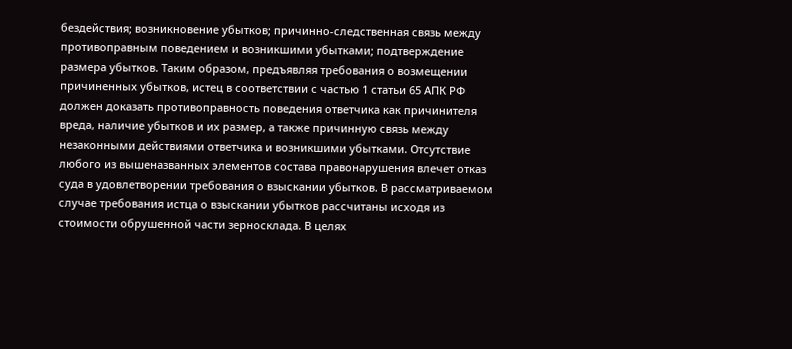бездействия; возникновение убытков; причинно-следственная связь между противоправным поведением и возникшими убытками; подтверждение размера убытков. Таким образом, предъявляя требования о возмещении причиненных убытков, истец в соответствии с частью 1 статьи 65 АПК РФ должен доказать противоправность поведения ответчика как причинителя вреда, наличие убытков и их размер, а также причинную связь между незаконными действиями ответчика и возникшими убытками. Отсутствие любого из вышеназванных элементов состава правонарушения влечет отказ суда в удовлетворении требования о взыскании убытков. В рассматриваемом случае требования истца о взыскании убытков рассчитаны исходя из стоимости обрушенной части зерносклада. В целях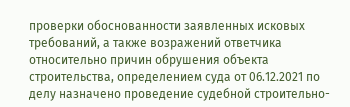проверки обоснованности заявленных исковых требований, а также возражений ответчика относительно причин обрушения объекта строительства, определением суда от 06.12.2021 по делу назначено проведение судебной строительно-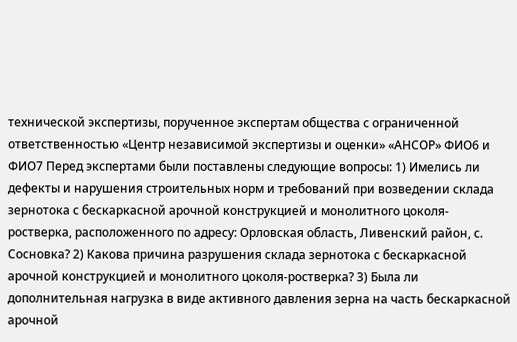технической экспертизы, порученное экспертам общества с ограниченной ответственностью «Центр независимой экспертизы и оценки» «АНСОР» ФИО6 и ФИО7 Перед экспертами были поставлены следующие вопросы: 1) Имелись ли дефекты и нарушения строительных норм и требований при возведении склада зернотока с бескаркасной арочной конструкцией и монолитного цоколя-ростверка, расположенного по адресу: Орловская область, Ливенский район, с. Сосновка? 2) Какова причина разрушения склада зернотока с бескаркасной арочной конструкцией и монолитного цоколя-ростверка? 3) Была ли дополнительная нагрузка в виде активного давления зерна на часть бескаркасной арочной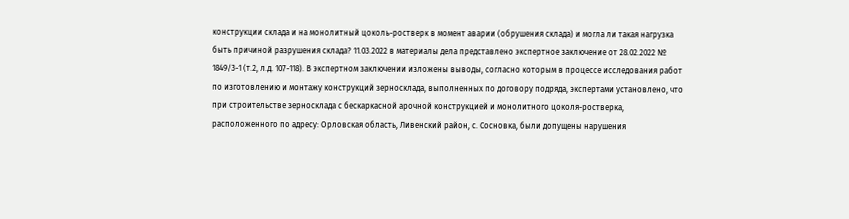конструкции склада и на монолитный цоколь-ростверк в момент аварии (обрушения склада) и могла ли такая нагрузка быть причиной разрушения склада? 11.03.2022 в материалы дела представлено экспертное заключение от 28.02.2022 № 1849/3-1 (т.2, л.д. 107-118). В экспертном заключении изложены выводы, согласно которым в процессе исследования работ по изготовлению и монтажу конструкций зерносклада, выполненных по договору подряда, экспертами установлено, что при строительстве зерносклада с бескаркасной арочной конструкцией и монолитного цоколя-ростверка, расположенного по адресу: Орловская область, Ливенский район, с. Сосновка, были допущены нарушения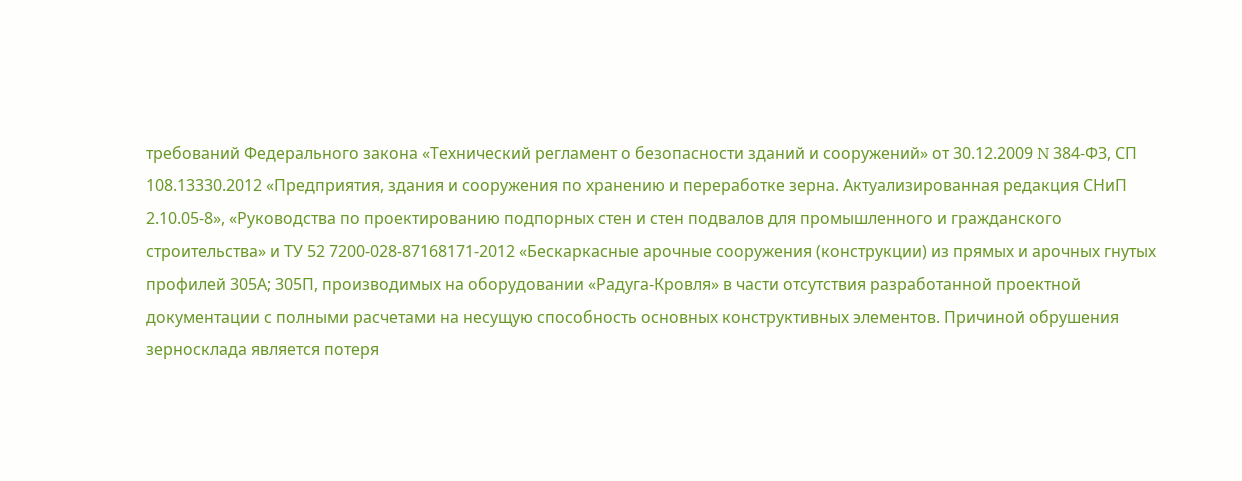требований Федерального закона «Технический регламент о безопасности зданий и сооружений» от 30.12.2009 N 384-ФЗ, СП 108.13330.2012 «Предприятия, здания и сооружения по хранению и переработке зерна. Актуализированная редакция СНиП 2.10.05-8», «Руководства по проектированию подпорных стен и стен подвалов для промышленного и гражданского строительства» и ТУ 52 7200-028-87168171-2012 «Бескаркасные арочные сооружения (конструкции) из прямых и арочных гнутых профилей 305А; 305П, производимых на оборудовании «Радуга-Кровля» в части отсутствия разработанной проектной документации с полными расчетами на несущую способность основных конструктивных элементов. Причиной обрушения зерносклада является потеря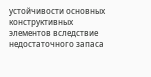устойчивости основных конструктивных элементов вследствие недостаточного запаса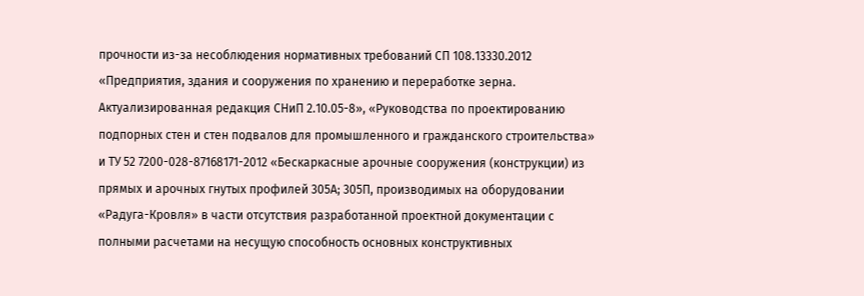прочности из-за несоблюдения нормативных требований СП 108.13330.2012 «Предприятия, здания и сооружения по хранению и переработке зерна. Актуализированная редакция СНиП 2.10.05-8», «Руководства по проектированию подпорных стен и стен подвалов для промышленного и гражданского строительства» и ТУ 52 7200-028-87168171-2012 «Бескаркасные арочные сооружения (конструкции) из прямых и арочных гнутых профилей 305А; 305П, производимых на оборудовании «Радуга-Кровля» в части отсутствия разработанной проектной документации с полными расчетами на несущую способность основных конструктивных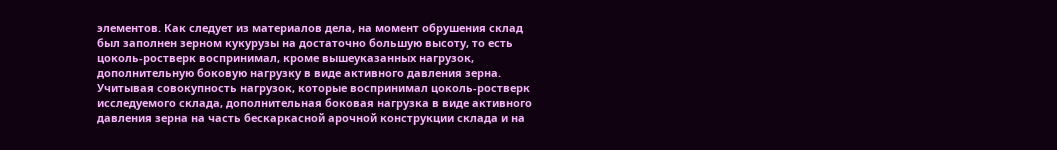элементов. Как следует из материалов дела, на момент обрушения склад был заполнен зерном кукурузы на достаточно большую высоту, то есть цоколь-ростверк воспринимал, кроме вышеуказанных нагрузок, дополнительную боковую нагрузку в виде активного давления зерна. Учитывая совокупность нагрузок, которые воспринимал цоколь-ростверк исследуемого склада, дополнительная боковая нагрузка в виде активного давления зерна на часть бескаркасной арочной конструкции склада и на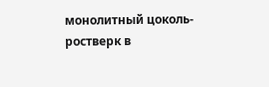монолитный цоколь-ростверк в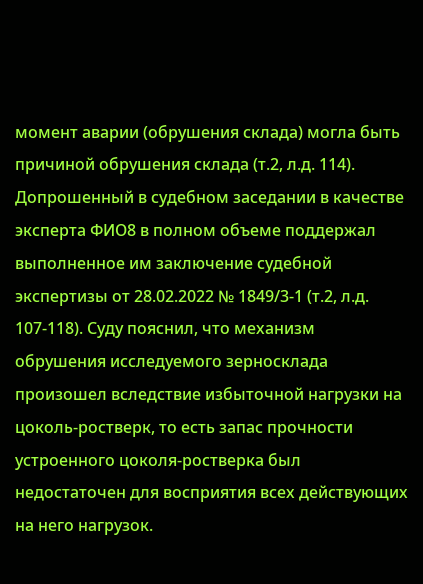момент аварии (обрушения склада) могла быть причиной обрушения склада (т.2, л.д. 114). Допрошенный в судебном заседании в качестве эксперта ФИО8 в полном объеме поддержал выполненное им заключение судебной экспертизы от 28.02.2022 № 1849/3-1 (т.2, л.д. 107-118). Суду пояснил, что механизм обрушения исследуемого зерносклада произошел вследствие избыточной нагрузки на цоколь-ростверк, то есть запас прочности устроенного цоколя-ростверка был недостаточен для восприятия всех действующих на него нагрузок.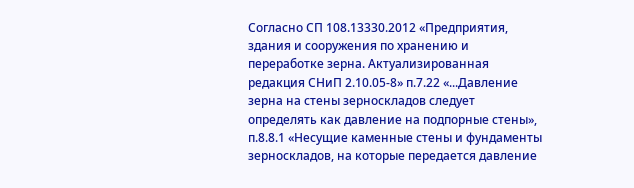Согласно СП 108.13330.2012 «Предприятия, здания и сооружения по хранению и переработке зерна. Актуализированная редакция СНиП 2.10.05-8» п.7.22 «...Давление зерна на стены зерноскладов следует определять как давление на подпорные стены», п.8.8.1 «Несущие каменные стены и фундаменты зерноскладов, на которые передается давление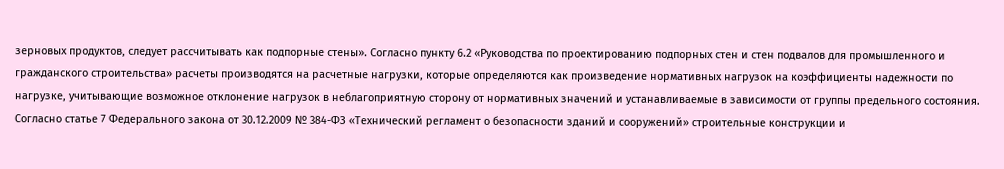зерновых продуктов, следует рассчитывать как подпорные стены». Согласно пункту 6.2 «Руководства по проектированию подпорных стен и стен подвалов для промышленного и гражданского строительства» расчеты производятся на расчетные нагрузки, которые определяются как произведение нормативных нагрузок на коэффициенты надежности по нагрузке, учитывающие возможное отклонение нагрузок в неблагоприятную сторону от нормативных значений и устанавливаемые в зависимости от группы предельного состояния. Согласно статье 7 Федерального закона от 30.12.2009 № 384-ФЗ «Технический регламент о безопасности зданий и сооружений» строительные конструкции и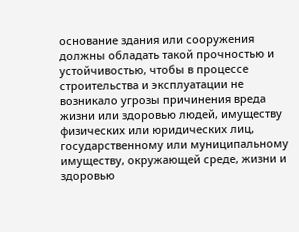основание здания или сооружения должны обладать такой прочностью и устойчивостью, чтобы в процессе строительства и эксплуатации не возникало угрозы причинения вреда жизни или здоровью людей, имуществу физических или юридических лиц, государственному или муниципальному имуществу, окружающей среде, жизни и здоровью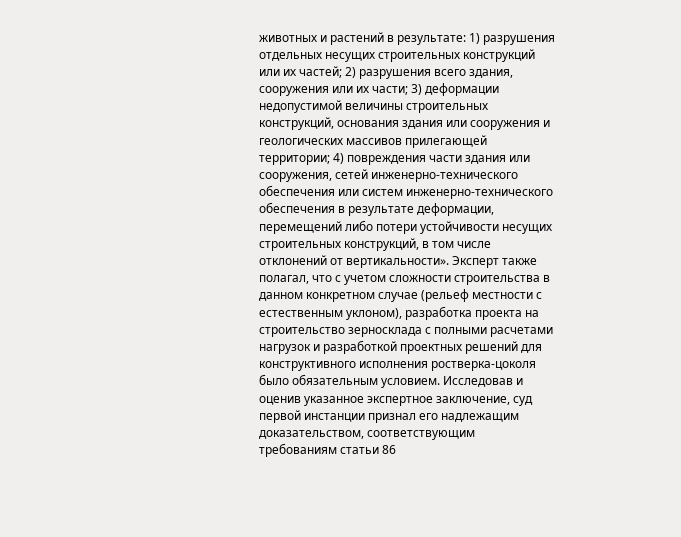животных и растений в результате: 1) разрушения отдельных несущих строительных конструкций или их частей; 2) разрушения всего здания, сооружения или их части; 3) деформации недопустимой величины строительных конструкций, основания здания или сооружения и геологических массивов прилегающей территории; 4) повреждения части здания или сооружения, сетей инженерно-технического обеспечения или систем инженерно-технического обеспечения в результате деформации, перемещений либо потери устойчивости несущих строительных конструкций, в том числе отклонений от вертикальности». Эксперт также полагал, что с учетом сложности строительства в данном конкретном случае (рельеф местности с естественным уклоном), разработка проекта на строительство зерносклада с полными расчетами нагрузок и разработкой проектных решений для конструктивного исполнения ростверка-цоколя было обязательным условием. Исследовав и оценив указанное экспертное заключение, суд первой инстанции признал его надлежащим доказательством, соответствующим требованиям статьи 86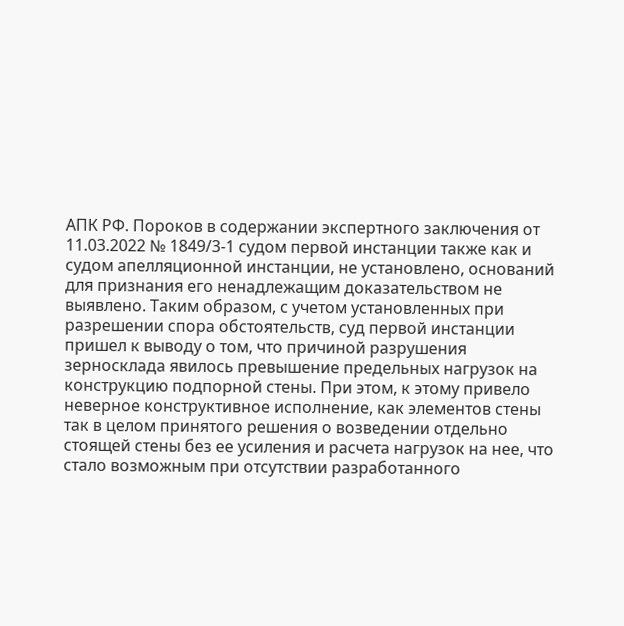АПК РФ. Пороков в содержании экспертного заключения от 11.03.2022 № 1849/3-1 судом первой инстанции также как и судом апелляционной инстанции, не установлено, оснований для признания его ненадлежащим доказательством не выявлено. Таким образом, с учетом установленных при разрешении спора обстоятельств, суд первой инстанции пришел к выводу о том, что причиной разрушения зерносклада явилось превышение предельных нагрузок на конструкцию подпорной стены. При этом, к этому привело неверное конструктивное исполнение, как элементов стены так в целом принятого решения о возведении отдельно стоящей стены без ее усиления и расчета нагрузок на нее, что стало возможным при отсутствии разработанного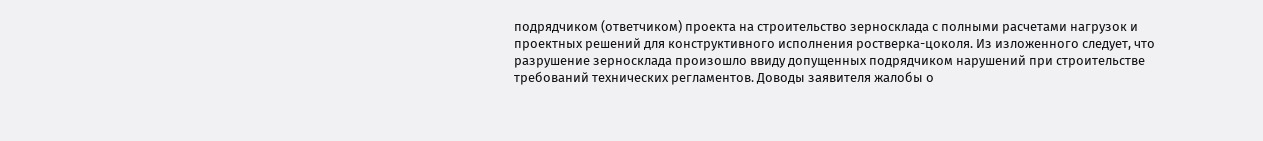подрядчиком (ответчиком) проекта на строительство зерносклада с полными расчетами нагрузок и проектных решений для конструктивного исполнения ростверка-цоколя. Из изложенного следует, что разрушение зерносклада произошло ввиду допущенных подрядчиком нарушений при строительстве требований технических регламентов. Доводы заявителя жалобы о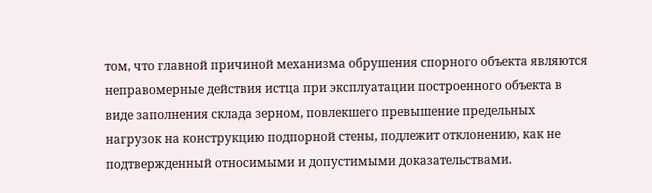том, что главной причиной механизма обрушения спорного объекта являются неправомерные действия истца при эксплуатации построенного объекта в виде заполнения склада зерном, повлекшего превышение предельных нагрузок на конструкцию подпорной стены, подлежит отклонению, как не подтвержденный относимыми и допустимыми доказательствами.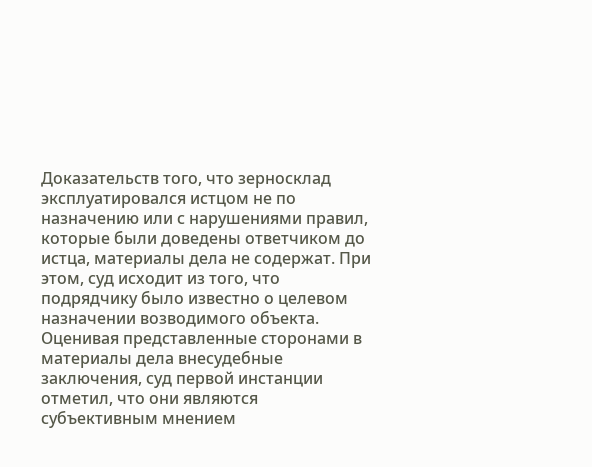Доказательств того, что зерносклад эксплуатировался истцом не по назначению или с нарушениями правил, которые были доведены ответчиком до истца, материалы дела не содержат. При этом, суд исходит из того, что подрядчику было известно о целевом назначении возводимого объекта. Оценивая представленные сторонами в материалы дела внесудебные заключения, суд первой инстанции отметил, что они являются субъективным мнением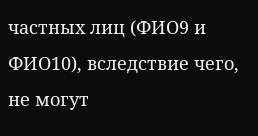частных лиц (ФИО9 и ФИО10), вследствие чего, не могут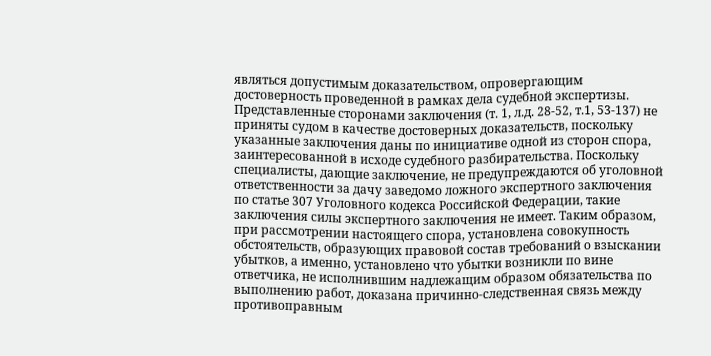являться допустимым доказательством, опровергающим достоверность проведенной в рамках дела судебной экспертизы. Представленные сторонами заключения (т. 1, л.д. 28-52, т.1, 53-137) не приняты судом в качестве достоверных доказательств, поскольку указанные заключения даны по инициативе одной из сторон спора, заинтересованной в исходе судебного разбирательства. Поскольку специалисты, дающие заключение, не предупреждаются об уголовной ответственности за дачу заведомо ложного экспертного заключения по статье 307 Уголовного кодекса Российской Федерации, такие заключения силы экспертного заключения не имеет. Таким образом, при рассмотрении настоящего спора, установлена совокупность обстоятельств, образующих правовой состав требований о взыскании убытков, а именно, установлено что убытки возникли по вине ответчика, не исполнившим надлежащим образом обязательства по выполнению работ, доказана причинно-следственная связь между противоправным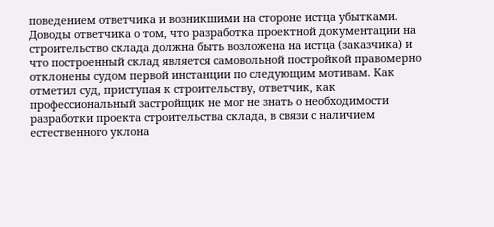поведением ответчика и возникшими на стороне истца убытками. Доводы ответчика о том, что разработка проектной документации на строительство склада должна быть возложена на истца (заказчика) и что построенный склад является самовольной постройкой правомерно отклонены судом первой инстанции по следующим мотивам. Как отметил суд, приступая к строительству, ответчик, как профессиональный застройщик не мог не знать о необходимости разработки проекта строительства склада, в связи с наличием естественного уклона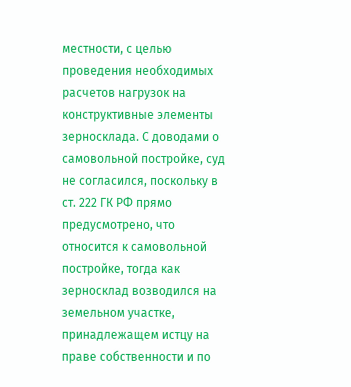местности, с целью проведения необходимых расчетов нагрузок на конструктивные элементы зерносклада. С доводами о самовольной постройке, суд не согласился, поскольку в ст. 222 ГК РФ прямо предусмотрено, что относится к самовольной постройке, тогда как зерносклад возводился на земельном участке, принадлежащем истцу на праве собственности и по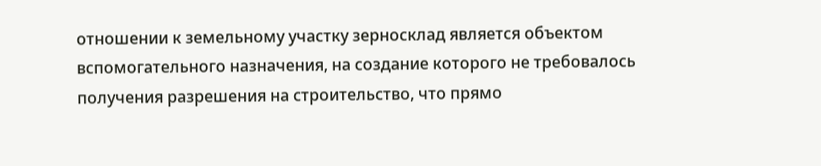отношении к земельному участку зерносклад является объектом вспомогательного назначения, на создание которого не требовалось получения разрешения на строительство, что прямо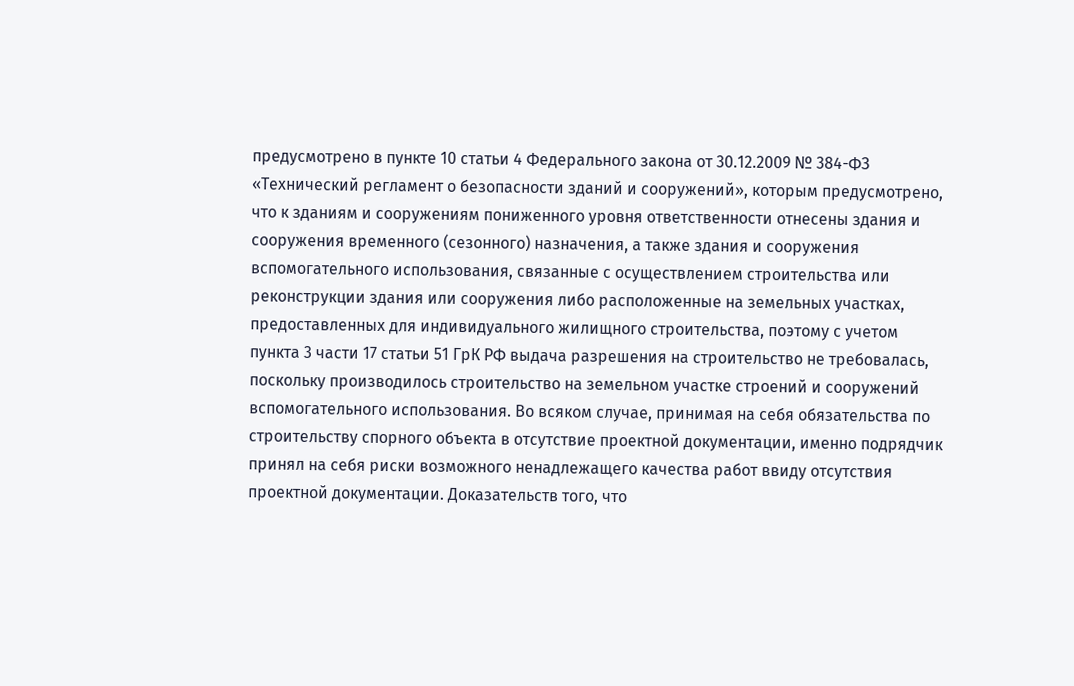предусмотрено в пункте 10 статьи 4 Федерального закона от 30.12.2009 № 384-ФЗ «Технический регламент о безопасности зданий и сооружений», которым предусмотрено, что к зданиям и сооружениям пониженного уровня ответственности отнесены здания и сооружения временного (сезонного) назначения, а также здания и сооружения вспомогательного использования, связанные с осуществлением строительства или реконструкции здания или сооружения либо расположенные на земельных участках, предоставленных для индивидуального жилищного строительства, поэтому с учетом пункта 3 части 17 статьи 51 ГрК РФ выдача разрешения на строительство не требовалась, поскольку производилось строительство на земельном участке строений и сооружений вспомогательного использования. Во всяком случае, принимая на себя обязательства по строительству спорного объекта в отсутствие проектной документации, именно подрядчик принял на себя риски возможного ненадлежащего качества работ ввиду отсутствия проектной документации. Доказательств того, что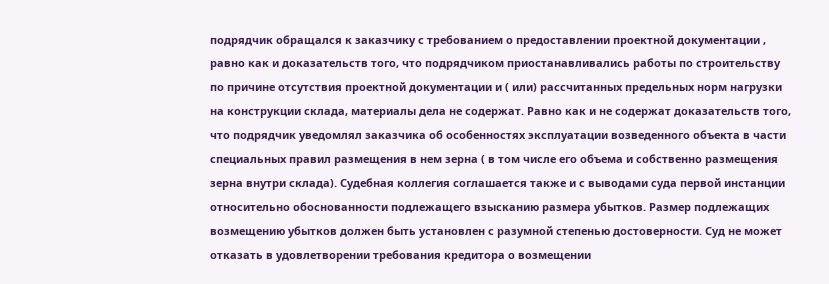подрядчик обращался к заказчику с требованием о предоставлении проектной документации , равно как и доказательств того, что подрядчиком приостанавливались работы по строительству по причине отсутствия проектной документации и ( или) рассчитанных предельных норм нагрузки на конструкции склада, материалы дела не содержат. Равно как и не содержат доказательств того, что подрядчик уведомлял заказчика об особенностях эксплуатации возведенного объекта в части специальных правил размещения в нем зерна ( в том числе его объема и собственно размещения зерна внутри склада). Судебная коллегия соглашается также и с выводами суда первой инстанции относительно обоснованности подлежащего взысканию размера убытков. Размер подлежащих возмещению убытков должен быть установлен с разумной степенью достоверности. Суд не может отказать в удовлетворении требования кредитора о возмещении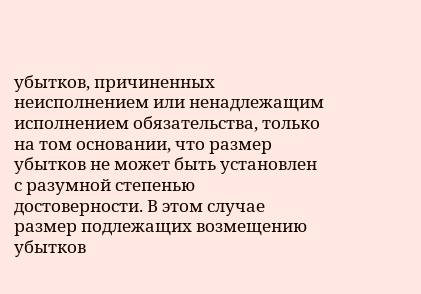убытков, причиненных неисполнением или ненадлежащим исполнением обязательства, только на том основании, что размер убытков не может быть установлен с разумной степенью достоверности. В этом случае размер подлежащих возмещению убытков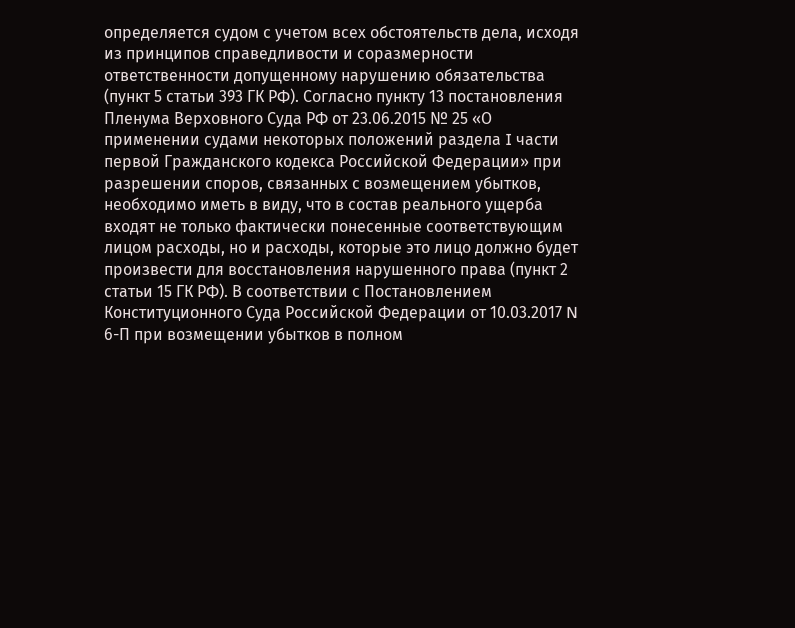определяется судом с учетом всех обстоятельств дела, исходя из принципов справедливости и соразмерности ответственности допущенному нарушению обязательства (пункт 5 статьи 393 ГК РФ). Согласно пункту 13 постановления Пленума Верховного Суда РФ от 23.06.2015 № 25 «О применении судами некоторых положений раздела I части первой Гражданского кодекса Российской Федерации» при разрешении споров, связанных с возмещением убытков, необходимо иметь в виду, что в состав реального ущерба входят не только фактически понесенные соответствующим лицом расходы, но и расходы, которые это лицо должно будет произвести для восстановления нарушенного права (пункт 2 статьи 15 ГК РФ). В соответствии с Постановлением Конституционного Суда Российской Федерации от 10.03.2017 N 6-П при возмещении убытков в полном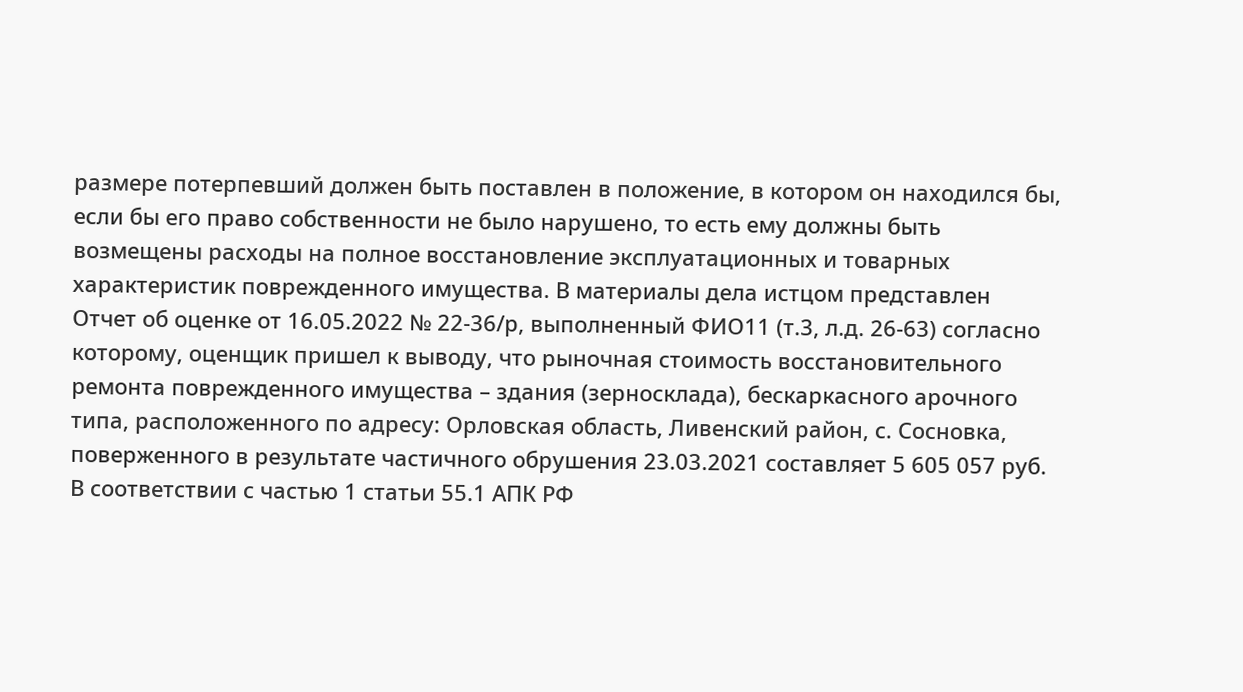размере потерпевший должен быть поставлен в положение, в котором он находился бы, если бы его право собственности не было нарушено, то есть ему должны быть возмещены расходы на полное восстановление эксплуатационных и товарных характеристик поврежденного имущества. В материалы дела истцом представлен Отчет об оценке от 16.05.2022 № 22-36/р, выполненный ФИО11 (т.3, л.д. 26-63) согласно которому, оценщик пришел к выводу, что рыночная стоимость восстановительного ремонта поврежденного имущества – здания (зерносклада), бескаркасного арочного типа, расположенного по адресу: Орловская область, Ливенский район, с. Сосновка, поверженного в результате частичного обрушения 23.03.2021 составляет 5 605 057 руб. В соответствии с частью 1 статьи 55.1 АПК РФ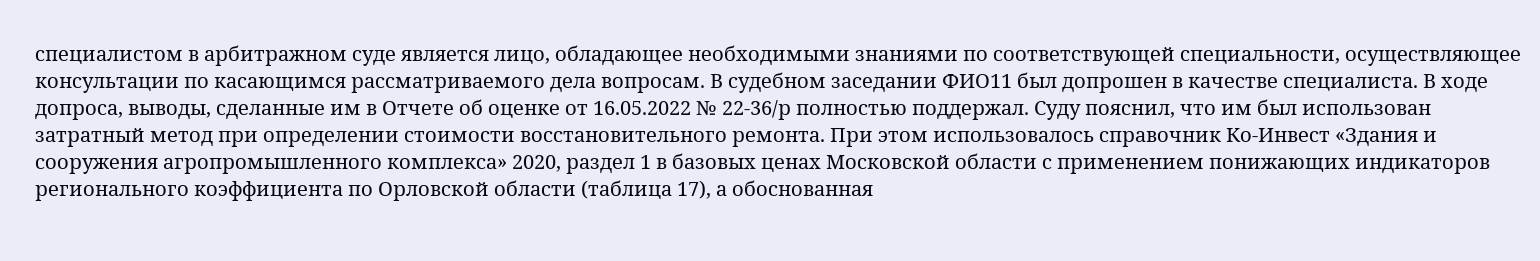специалистом в арбитражном суде является лицо, обладающее необходимыми знаниями по соответствующей специальности, осуществляющее консультации по касающимся рассматриваемого дела вопросам. В судебном заседании ФИО11 был допрошен в качестве специалиста. В ходе допроса, выводы, сделанные им в Отчете об оценке от 16.05.2022 № 22-36/р полностью поддержал. Суду пояснил, что им был использован затратный метод при определении стоимости восстановительного ремонта. При этом использовалось справочник Ко-Инвест «Здания и сооружения агропромышленного комплекса» 2020, раздел 1 в базовых ценах Московской области с применением понижающих индикаторов регионального коэффициента по Орловской области (таблица 17), а обоснованная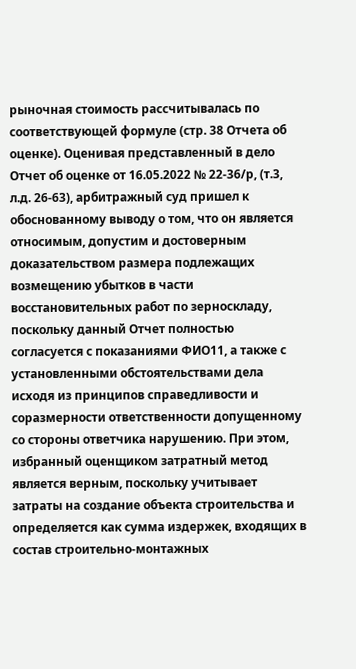рыночная стоимость рассчитывалась по соответствующей формуле (стр. 38 Отчета об оценке). Оценивая представленный в дело Отчет об оценке от 16.05.2022 № 22-36/р, (т.3, л.д. 26-63), арбитражный суд пришел к обоснованному выводу о том, что он является относимым, допустим и достоверным доказательством размера подлежащих возмещению убытков в части восстановительных работ по зерноскладу, поскольку данный Отчет полностью согласуется с показаниями ФИО11, а также с установленными обстоятельствами дела исходя из принципов справедливости и соразмерности ответственности допущенному со стороны ответчика нарушению. При этом, избранный оценщиком затратный метод является верным, поскольку учитывает затраты на создание объекта строительства и определяется как сумма издержек, входящих в состав строительно-монтажных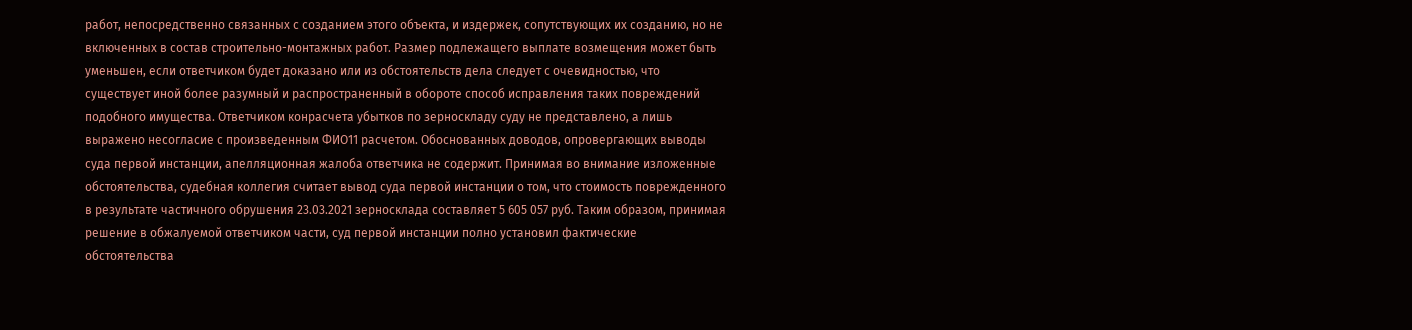работ, непосредственно связанных с созданием этого объекта, и издержек, сопутствующих их созданию, но не включенных в состав строительно-монтажных работ. Размер подлежащего выплате возмещения может быть уменьшен, если ответчиком будет доказано или из обстоятельств дела следует с очевидностью, что существует иной более разумный и распространенный в обороте способ исправления таких повреждений подобного имущества. Ответчиком конрасчета убытков по зерноскладу суду не представлено, а лишь выражено несогласие с произведенным ФИО11 расчетом. Обоснованных доводов, опровергающих выводы суда первой инстанции, апелляционная жалоба ответчика не содержит. Принимая во внимание изложенные обстоятельства, судебная коллегия считает вывод суда первой инстанции о том, что стоимость поврежденного в результате частичного обрушения 23.03.2021 зерносклада составляет 5 605 057 руб. Таким образом, принимая решение в обжалуемой ответчиком части, суд первой инстанции полно установил фактические обстоятельства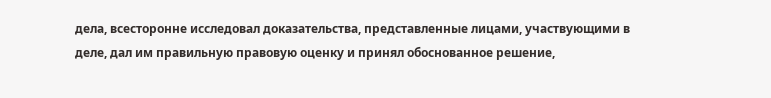дела, всесторонне исследовал доказательства, представленные лицами, участвующими в деле, дал им правильную правовую оценку и принял обоснованное решение,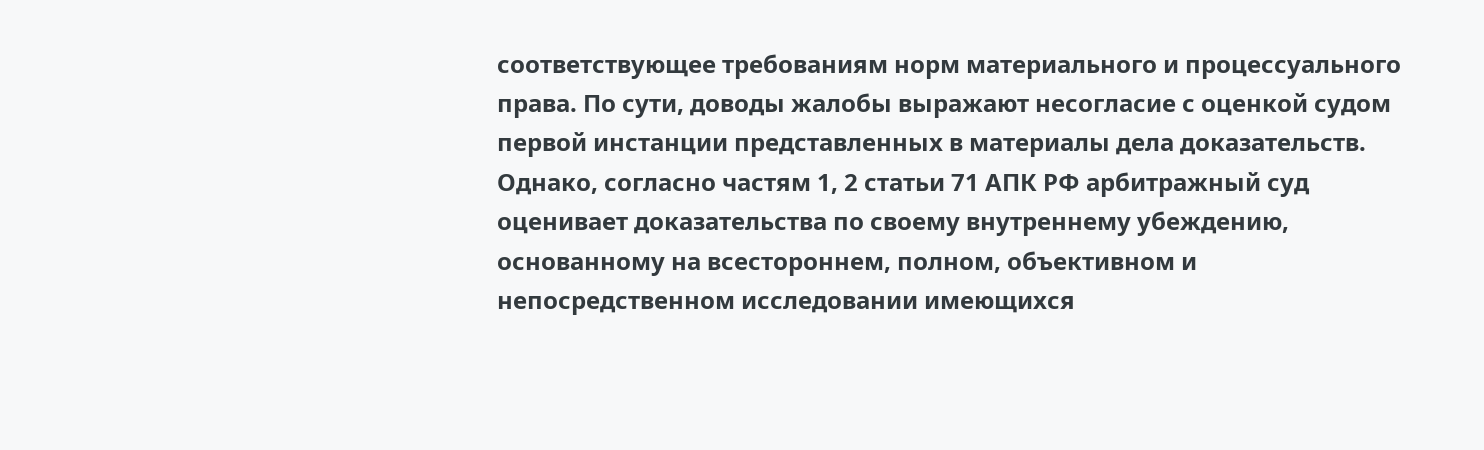соответствующее требованиям норм материального и процессуального права. По сути, доводы жалобы выражают несогласие с оценкой судом первой инстанции представленных в материалы дела доказательств. Однако, согласно частям 1, 2 статьи 71 АПК РФ арбитражный суд оценивает доказательства по своему внутреннему убеждению, основанному на всестороннем, полном, объективном и непосредственном исследовании имеющихся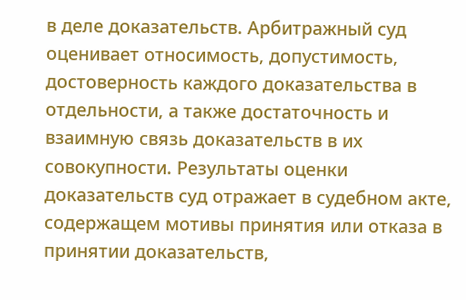в деле доказательств. Арбитражный суд оценивает относимость, допустимость, достоверность каждого доказательства в отдельности, а также достаточность и взаимную связь доказательств в их совокупности. Результаты оценки доказательств суд отражает в судебном акте, содержащем мотивы принятия или отказа в принятии доказательств,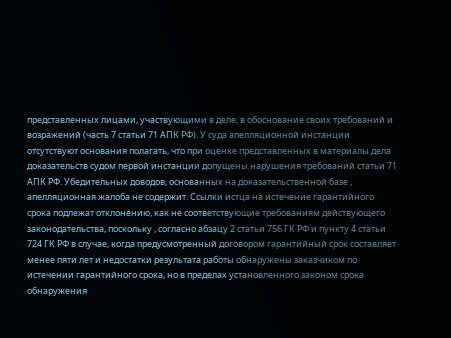представленных лицами, участвующими в деле, в обоснование своих требований и возражений (часть 7 статьи 71 АПК РФ). У суда апелляционной инстанции отсутствуют основания полагать, что при оценке представленных в материалы дела доказательств судом первой инстанции допущены нарушения требований статьи 71 АПК РФ. Убедительных доводов, основанных на доказательственной базе , апелляционная жалоба не содержит. Ссылки истца на истечение гарантийного срока подлежат отклонению, как не соответствующие требованиям действующего законодательства, поскольку , согласно абзацу 2 статьи 756 ГК РФ и пункту 4 статьи 724 ГК РФ в случае, когда предусмотренный договором гарантийный срок составляет менее пяти лет и недостатки результата работы обнаружены заказчиком по истечении гарантийного срока, но в пределах установленного законом срока обнаружения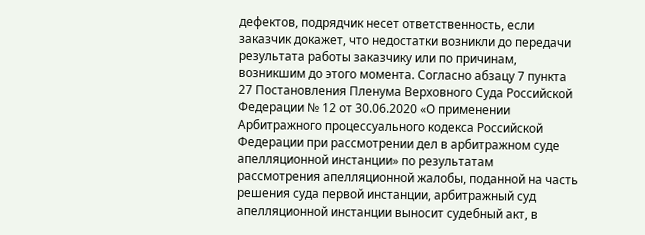дефектов, подрядчик несет ответственность, если заказчик докажет, что недостатки возникли до передачи результата работы заказчику или по причинам, возникшим до этого момента. Согласно абзацу 7 пункта 27 Постановления Пленума Верховного Суда Российской Федерации № 12 от 30.06.2020 «О применении Арбитражного процессуального кодекса Российской Федерации при рассмотрении дел в арбитражном суде апелляционной инстанции» по результатам рассмотрения апелляционной жалобы, поданной на часть решения суда первой инстанции, арбитражный суд апелляционной инстанции выносит судебный акт, в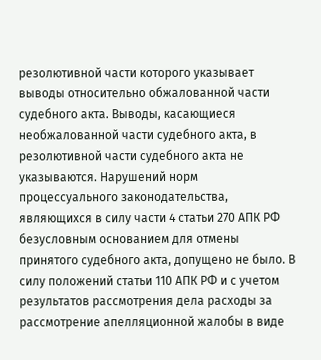резолютивной части которого указывает выводы относительно обжалованной части судебного акта. Выводы, касающиеся необжалованной части судебного акта, в резолютивной части судебного акта не указываются. Нарушений норм процессуального законодательства, являющихся в силу части 4 статьи 270 АПК РФ безусловным основанием для отмены принятого судебного акта, допущено не было. В силу положений статьи 110 АПК РФ и с учетом результатов рассмотрения дела расходы за рассмотрение апелляционной жалобы в виде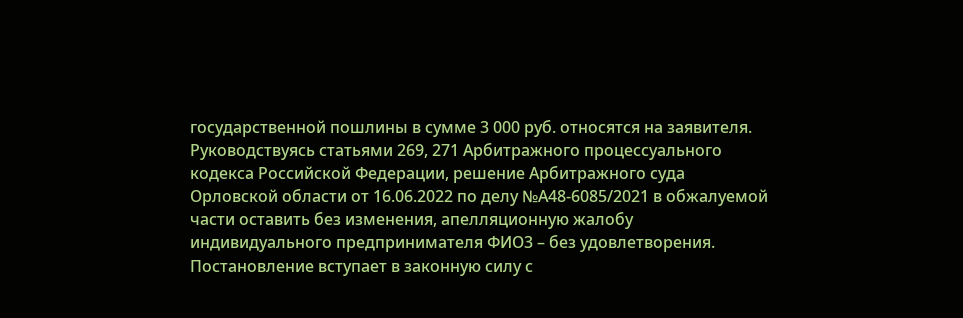государственной пошлины в сумме 3 000 руб. относятся на заявителя. Руководствуясь статьями 269, 271 Арбитражного процессуального кодекса Российской Федерации, решение Арбитражного суда Орловской области от 16.06.2022 по делу №А48-6085/2021 в обжалуемой части оставить без изменения, апелляционную жалобу индивидуального предпринимателя ФИО3 – без удовлетворения. Постановление вступает в законную силу с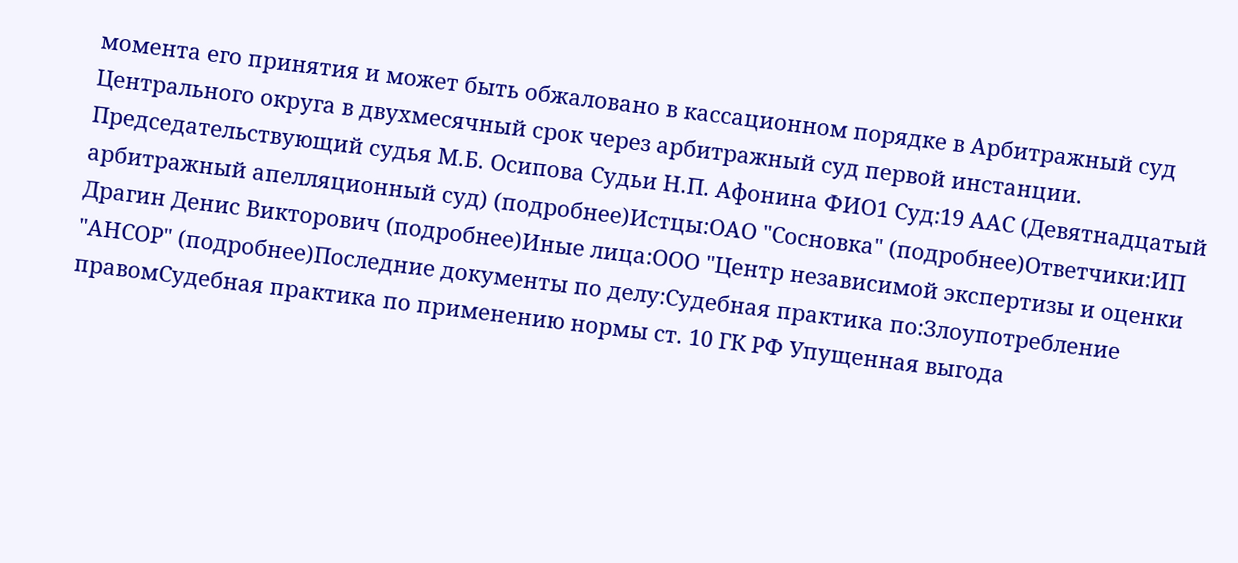момента его принятия и может быть обжаловано в кассационном порядке в Арбитражный суд Центрального округа в двухмесячный срок через арбитражный суд первой инстанции. Председательствующий судья М.Б. Осипова Судьи Н.П. Афонина ФИО1 Суд:19 ААС (Девятнадцатый арбитражный апелляционный суд) (подробнее)Истцы:ОАО "Сосновка" (подробнее)Ответчики:ИП Драгин Денис Викторович (подробнее)Иные лица:ООО "Центр независимой экспертизы и оценки "АНСОР" (подробнее)Последние документы по делу:Судебная практика по:Злоупотребление правомСудебная практика по применению нормы ст. 10 ГК РФ Упущенная выгода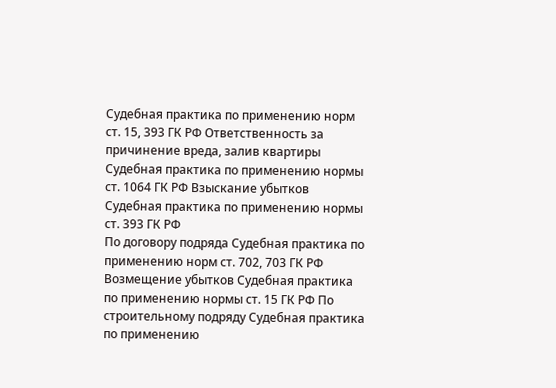Судебная практика по применению норм ст. 15, 393 ГК РФ Ответственность за причинение вреда, залив квартиры Судебная практика по применению нормы ст. 1064 ГК РФ Взыскание убытков Судебная практика по применению нормы ст. 393 ГК РФ
По договору подряда Судебная практика по применению норм ст. 702, 703 ГК РФ
Возмещение убытков Судебная практика по применению нормы ст. 15 ГК РФ По строительному подряду Судебная практика по применению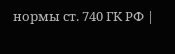нормы ст. 740 ГК РФ |